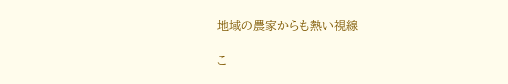地域の農家からも熱い視線

こ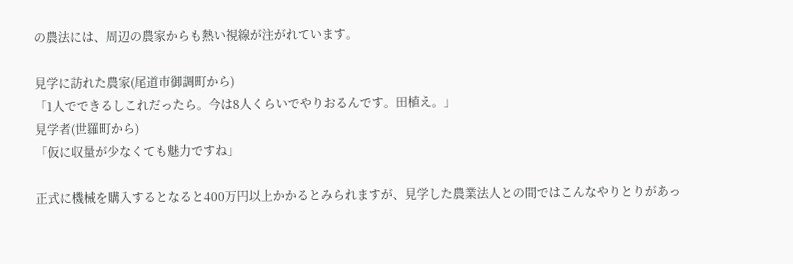の農法には、周辺の農家からも熱い視線が注がれています。

見学に訪れた農家(尾道市御調町から)
「1人でできるしこれだったら。今は8人くらいでやりおるんです。田植え。」
見学者(世羅町から)
「仮に収量が少なくても魅力ですね」

正式に機械を購入するとなると400万円以上かかるとみられますが、見学した農業法人との間ではこんなやりとりがあっ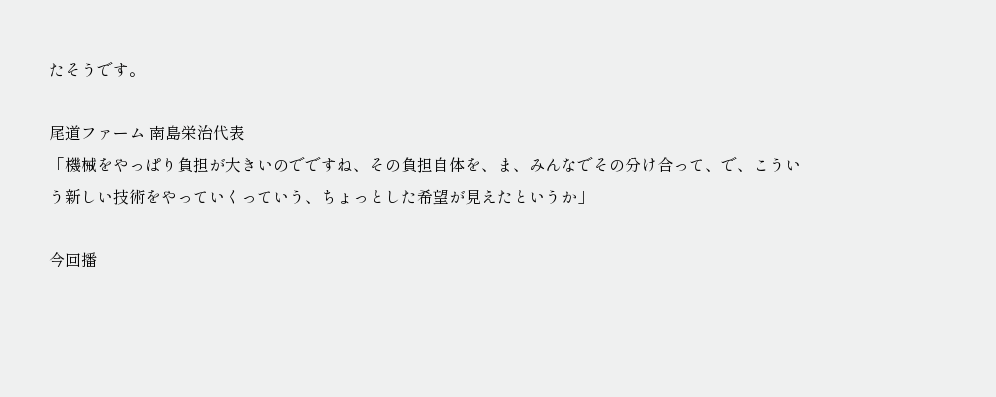たそうです。

尾道ファーム 南島栄治代表
「機械をやっぱり負担が大きいのでですね、その負担自体を、ま、みんなでその分け合って、で、こういう新しい技術をやっていくっていう、ちょっとした希望が見えたというか」

今回播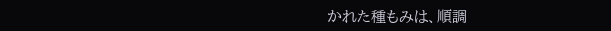かれた種もみは、順調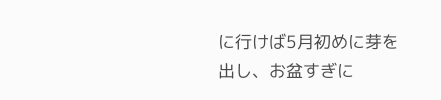に行けば5月初めに芽を出し、お盆すぎに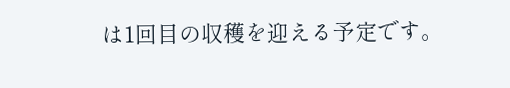は1回目の収穫を迎える予定です。